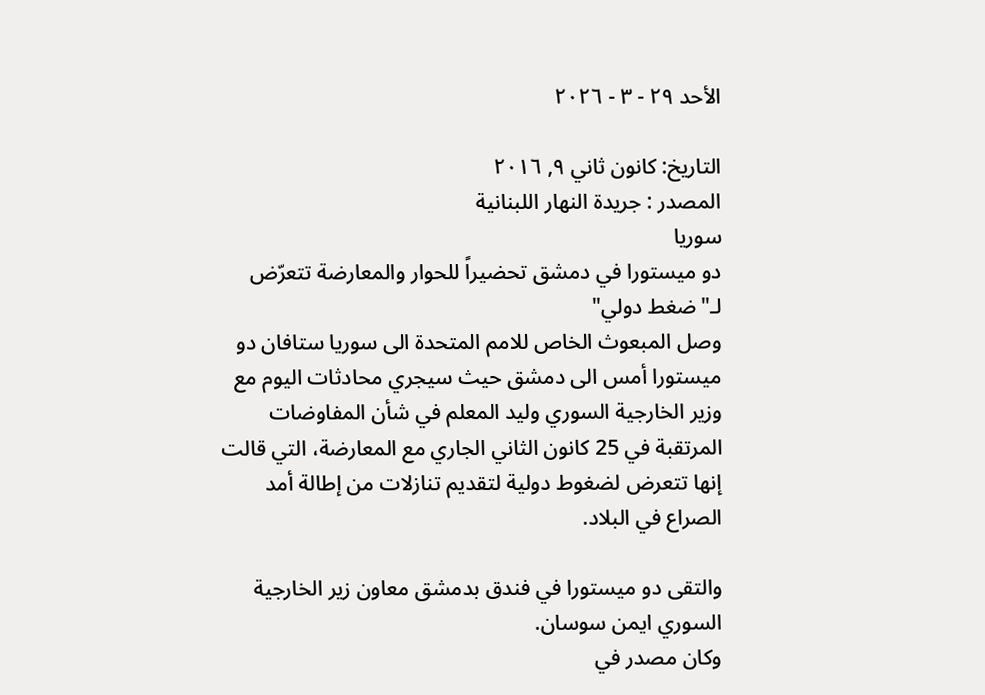الأحد ٢٩ - ٣ - ٢٠٢٦

التاريخ: كانون ثاني ٩, ٢٠١٦
المصدر : جريدة النهار اللبنانية
سوريا
دو ميستورا في دمشق تحضيراً للحوار والمعارضة تتعرّض لـ"ضغط دولي"
وصل المبعوث الخاص للامم المتحدة الى سوريا ستافان دو ميستورا أمس الى دمشق حيث سيجري محادثات اليوم مع وزير الخارجية السوري وليد المعلم في شأن المفاوضات المرتقبة في 25 كانون الثاني الجاري مع المعارضة، التي قالت إنها تتعرض لضغوط دولية لتقديم تنازلات من إطالة أمد الصراع في البلاد.

والتقى دو ميستورا في فندق بدمشق معاون زير الخارجية السوري ايمن سوسان.
وكان مصدر في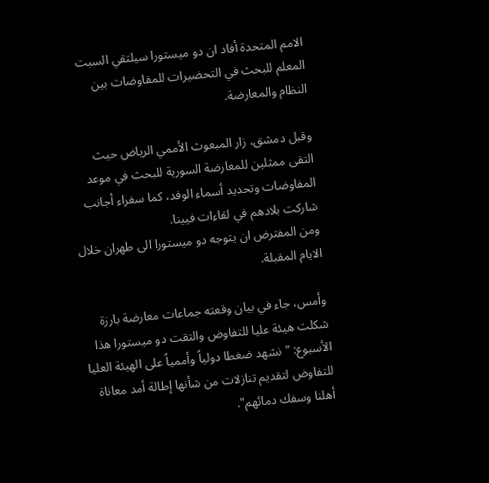الامم المتحدة أفاد ان دو ميستورا سيلتقي السبت المعلم للبحث في التحضيرات للمفاوضات بين النظام والمعارضة.

وقبل دمشق، زار المبعوث الأممي الرياض حيث التقى ممثلين للمعارضة السورية للبحث في موعد المفاوضات وتحديد أسماء الوفد، كما سفراء أجانب شاركت بلادهم في لقاءات فيينا.
ومن المفترض ان يتوجه دو ميستورا الى طهران خلال الايام المقبلة.

وأمس، جاء في بيان وقعته جماعات معارضة بارزة شكلت هيئة عليا للتفاوض والتقت دو ميستورا هذا الأسبوع: "نشهد ضغطا دولياً وأممياً على الهيئة العليا للتفاوض لتقديم تنازلات من شأنها إطالة أمد معاناة أهلنا وسفك دمائهم".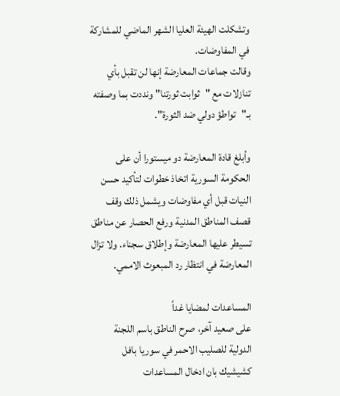وتشكلت الهيئة العليا الشهر الماضي للمشاركة في المفاوضات.
وقالت جماعات المعارضة إنها لن تقبل بأي تنازلات مع "ثوابت ثورتنا" ونددت بما وصفته بـ"تواطؤ دولي ضد الثورة".

وأبلغ قادة المعارضة دو ميستورا أن على الحكومة السورية اتخاذ خطوات لتأكيد حسن النيات قبل أي مفاوضات ويشمل ذلك وقف قصف المناطق المدنية ورفع الحصار عن مناطق تسيطر عليها المعارضة وإطلاق سجناء. ولا تزال المعارضة في انتظار رد المبعوث الاممي.

المساعدات لمضايا غداً
على صعيد آخر، صرح الناطق باسم اللجنة الدولية للصليب الاحمر في سوريا بافل كشيشيك بان ادخال المساعدات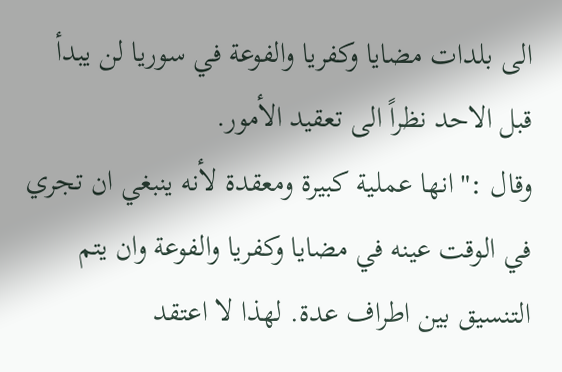الى بلدات مضايا وكفريا والفوعة في سوريا لن يبدأ قبل الاحد نظراً الى تعقيد الأمور.
وقال :"انها عملية كبيرة ومعقدة لأنه ينبغي ان تجري في الوقت عينه في مضايا وكفريا والفوعة وان يتم التنسيق بين اطراف عدة. لهذا لا اعتقد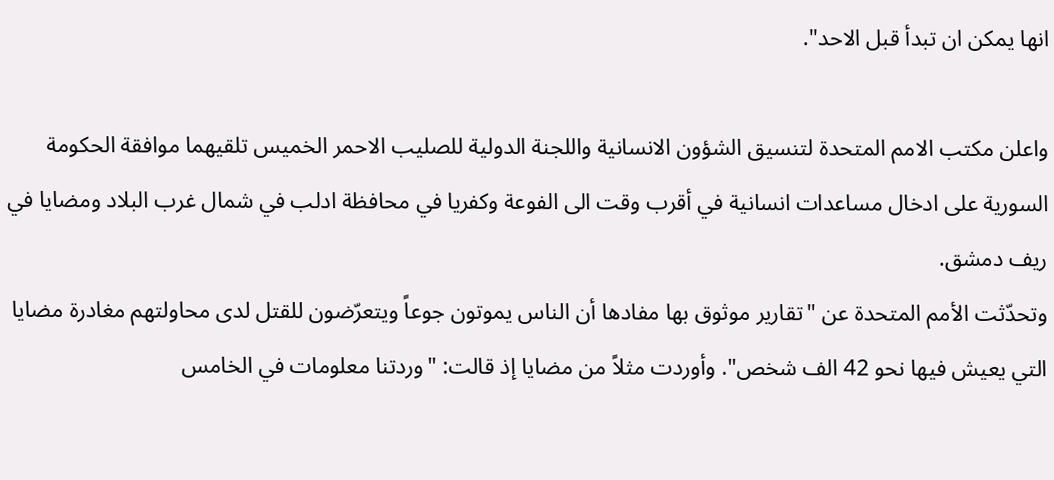انها يمكن ان تبدأ قبل الاحد".

واعلن مكتب الامم المتحدة لتنسيق الشؤون الانسانية واللجنة الدولية للصليب الاحمر الخميس تلقيهما موافقة الحكومة السورية على ادخال مساعدات انسانية في أقرب وقت الى الفوعة وكفريا في محافظة ادلب في شمال غرب البلاد ومضايا في ريف دمشق.
وتحدّثت الأمم المتحدة عن "تقارير موثوق بها مفادها أن الناس يموتون جوعاً ويتعرّضون للقتل لدى محاولتهم مغادرة مضايا التي يعيش فيها نحو 42 الف شخص". وأوردت مثلاً من مضايا إذ قالت: "وردتنا معلومات في الخامس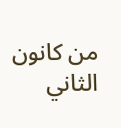من كانون الثاني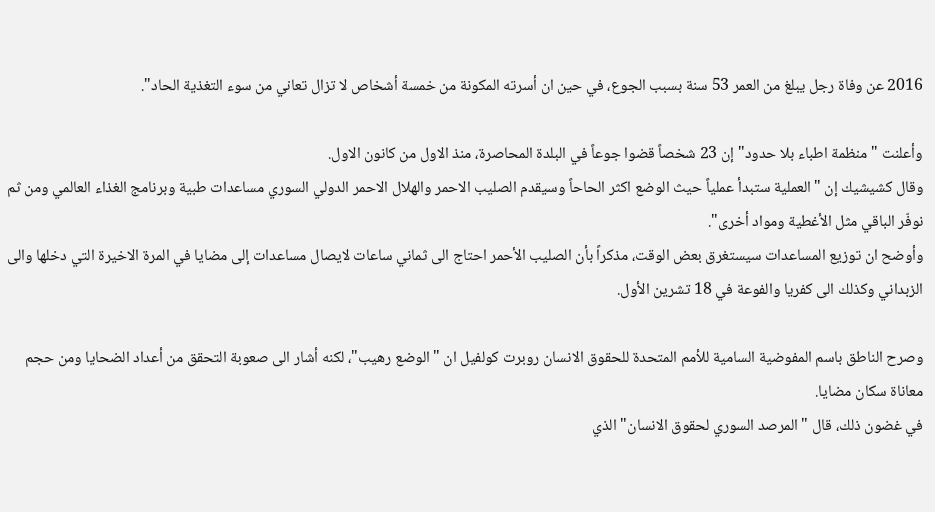2016 عن وفاة رجل يبلغ من العمر 53 سنة بسبب الجوع، في حين ان أسرته المكونة من خمسة أشخاص لا تزال تعاني من سوء التغذية الحاد".

وأعلنت "منظمة اطباء بلا حدود" إن 23 شخصاً قضوا جوعاً في البلدة المحاصرة، منذ الاول من كانون الاول.
وقال كشيشيك إن "العملية ستبدأ عملياً حيث الوضع اكثر الحاحاً وسيقدم الصليب الاحمر والهلال الاحمر الدولي السوري مساعدات طبية وبرنامج الغذاء العالمي ومن ثم نوفّر الباقي مثل الأغطية ومواد أخرى".
وأوضح ان توزيع المساعدات سيستغرق بعض الوقت، مذكراً بأن الصليب الأحمر احتاج الى ثماني ساعات لايصال مساعدات إلى مضايا في المرة الاخيرة التي دخلها والى الزبداني وكذلك الى كفريا والفوعة في 18 تشرين الأول.

وصرح الناطق باسم المفوضية السامية للأمم المتحدة للحقوق الانسان روبرت كولفيل ان "الوضع رهيب"، لكنه أشار الى صعوبة التحقق من أعداد الضحايا ومن حجم معاناة سكان مضايا.
في غضون ذلك، قال "المرصد السوري لحقوق الانسان" الذي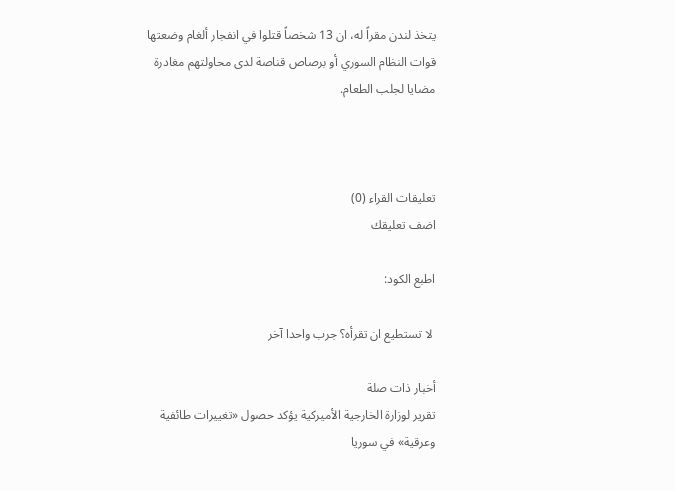يتخذ لندن مقراً له، ان 13 شخصاً قتلوا في انفجار ألغام وضعتها قوات النظام السوري أو برصاص قناصة لدى محاولتهم مغادرة مضايا لجلب الطعام.



تعليقات القراء (0)
اضف تعليقك

اطبع الكود:

 لا تستطيع ان تقرأه؟ جرب واحدا آخر

أخبار ذات صلة
تقرير لوزارة الخارجية الأميركية يؤكد حصول «تغييرات طائفية وعرقية» في سوريا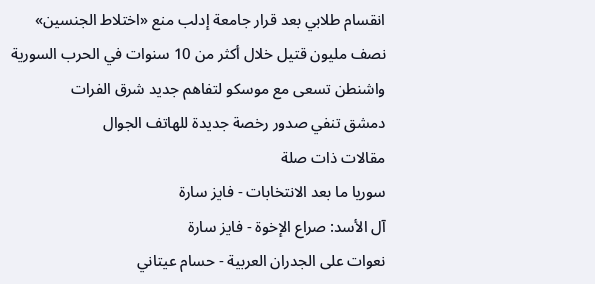انقسام طلابي بعد قرار جامعة إدلب منع «اختلاط الجنسين»
نصف مليون قتيل خلال أكثر من 10 سنوات في الحرب السورية
واشنطن تسعى مع موسكو لتفاهم جديد شرق الفرات
دمشق تنفي صدور رخصة جديدة للهاتف الجوال
مقالات ذات صلة
سوريا ما بعد الانتخابات - فايز سارة
آل الأسد: صراع الإخوة - فايز سارة
نعوات على الجدران العربية - حسام عيتاني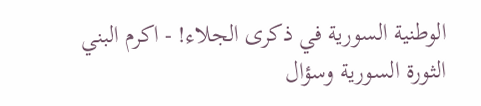الوطنية السورية في ذكرى الجلاء! - اكرم البني
الثورة السورية وسؤال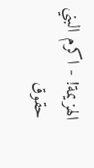الهزيمة! - اكرم البني
حقوق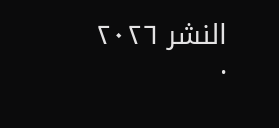النشر ٢٠٢٦ .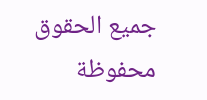جميع الحقوق محفوظة